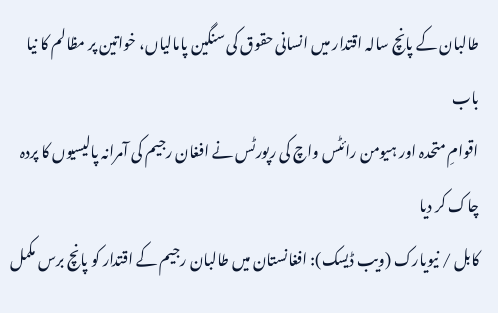طالبان کے پانچ سالہ اقتدار میں انسانی حقوق کی سنگین پامالیاں، خواتین پر مظالم کا نیا باب
اقوامِ متحدہ اور ہیومن رائٹس واچ کی رپورٹس نے افغان رجیم کی آمرانہ پالیسیوں کا پردہ چاک کر دیا
کابل / نیویارک (ویب ڈیسک): افغانستان میں طالبان رجیم کے اقتدار کو پانچ برس مکمل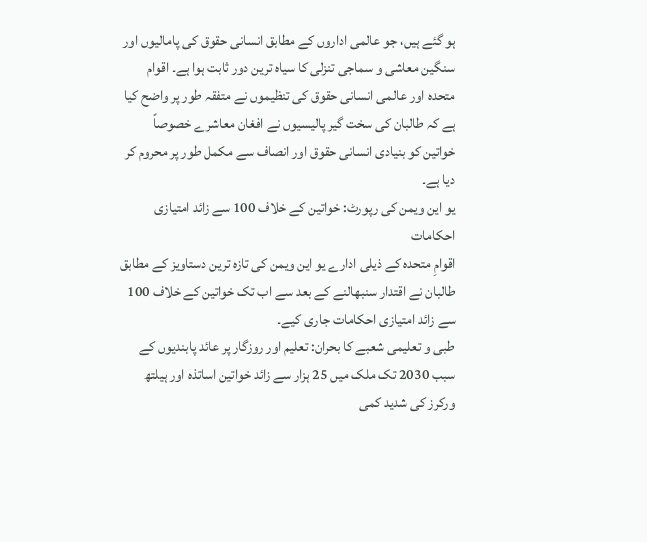ہو گئے ہیں، جو عالمی اداروں کے مطابق انسانی حقوق کی پامالیوں اور سنگین معاشی و سماجی تنزلی کا سیاہ ترین دور ثابت ہوا ہے۔ اقوام متحدہ اور عالمی انسانی حقوق کی تنظیموں نے متفقہ طور پر واضح کیا ہے کہ طالبان کی سخت گیر پالیسیوں نے افغان معاشرے خصوصاً خواتین کو بنیادی انسانی حقوق اور انصاف سے مکمل طور پر محروم کر دیا ہے۔
یو این ویمن کی رپورٹ: خواتین کے خلاف 100 سے زائد امتیازی احکامات
اقوامِ متحدہ کے ذیلی ادارے یو این ویمن کی تازہ ترین دستاویز کے مطابق طالبان نے اقتدار سنبھالنے کے بعد سے اب تک خواتین کے خلاف 100 سے زائد امتیازی احکامات جاری کیے۔
طبی و تعلیمی شعبے کا بحران: تعلیم اور روزگار پر عائد پابندیوں کے سبب 2030 تک ملک میں 25 ہزار سے زائد خواتین اساتذہ اور ہیلتھ ورکرز کی شدید کمی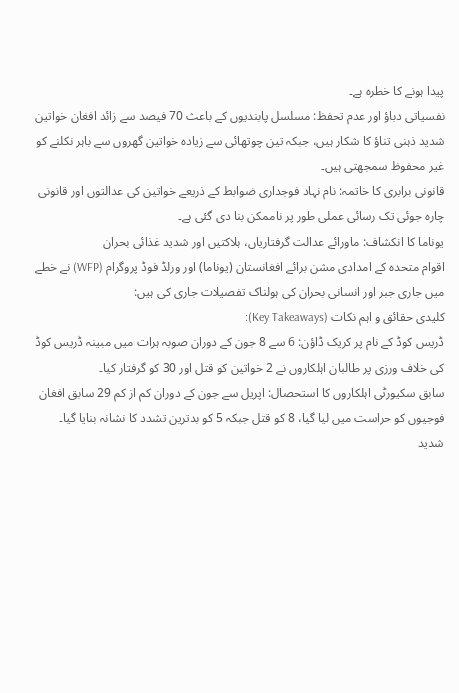پیدا ہونے کا خطرہ ہے۔
نفسیاتی دباؤ اور عدم تحفظ: مسلسل پابندیوں کے باعث 70 فیصد سے زائد افغان خواتین شدید ذہنی تناؤ کا شکار ہیں، جبکہ تین چوتھائی سے زیادہ خواتین گھروں سے باہر نکلنے کو غیر محفوظ سمجھتی ہیں۔
قانونی برابری کا خاتمہ: نام نہاد فوجداری ضوابط کے ذریعے خواتین کی عدالتوں اور قانونی چارہ جوئی تک رسائی عملی طور پر ناممکن بنا دی گئی ہے۔
یوناما کا انکشاف: ماورائے عدالت گرفتاریاں، ہلاکتیں اور شدید غذائی بحران
اقوام متحدہ کے امدادی مشن برائے افغانستان (یوناما) اور ورلڈ فوڈ پروگرام (WFP) نے خطے میں جاری جبر اور انسانی بحران کی ہولناک تفصیلات جاری کی ہیں:
کلیدی حقائق و اہم نکات (Key Takeaways):
ڈریس کوڈ کے نام پر کریک ڈاؤن: 6 سے 8 جون کے دوران صوبہ ہرات میں مبینہ ڈریس کوڈ کی خلاف ورزی پر طالبان اہلکاروں نے 2 خواتین کو قتل اور 30 کو گرفتار کیا۔
سابق سکیورٹی اہلکاروں کا استحصال: اپریل سے جون کے دوران کم از کم 29 سابق افغان فوجیوں کو حراست میں لیا گیا، 8 کو قتل جبکہ 5 کو بدترین تشدد کا نشانہ بنایا گیا۔
شدید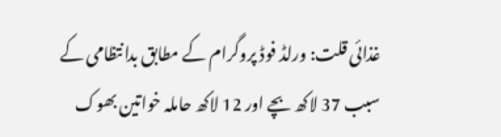غذائی قلت: ورلڈ فوڈ پروگرام کے مطابق بدانتظامی کے سبب 37 لاکھ بچے اور 12 لاکھ حاملہ خواتین بھوک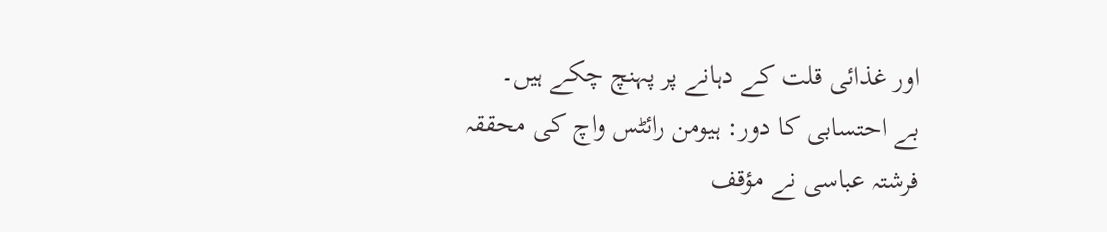اور غذائی قلت کے دہانے پر پہنچ چکے ہیں۔
بے احتسابی کا دور: ہیومن رائٹس واچ کی محققہ فرشتہ عباسی نے مؤقف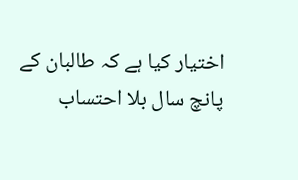اختیار کیا ہے کہ طالبان کے پانچ سال بلا احتساب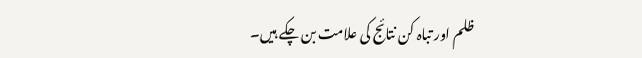ظلم اور تباہ کن نتائج کی علامت بن چکے ہیں۔